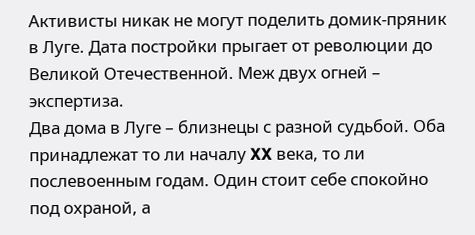Активисты никак не могут поделить домик-пряник в Луге. Дата постройки прыгает от революции до Великой Отечественной. Меж двух огней – экспертиза.
Два дома в Луге – близнецы с разной судьбой. Оба принадлежат то ли началу XX века, то ли послевоенным годам. Один стоит себе спокойно под охраной, а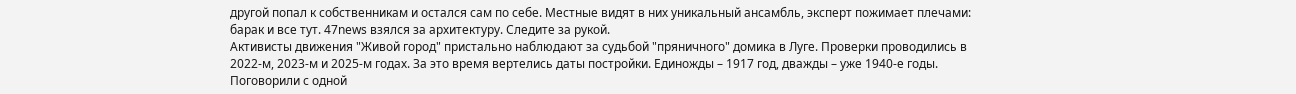другой попал к собственникам и остался сам по себе. Местные видят в них уникальный ансамбль, эксперт пожимает плечами: барак и все тут. 47news взялся за архитектуру. Следите за рукой.
Активисты движения "Живой город" пристально наблюдают за судьбой "пряничного" домика в Луге. Проверки проводились в 2022-м, 2023-м и 2025-м годах. За это время вертелись даты постройки. Единожды – 1917 год, дважды – уже 1940-е годы. Поговорили с одной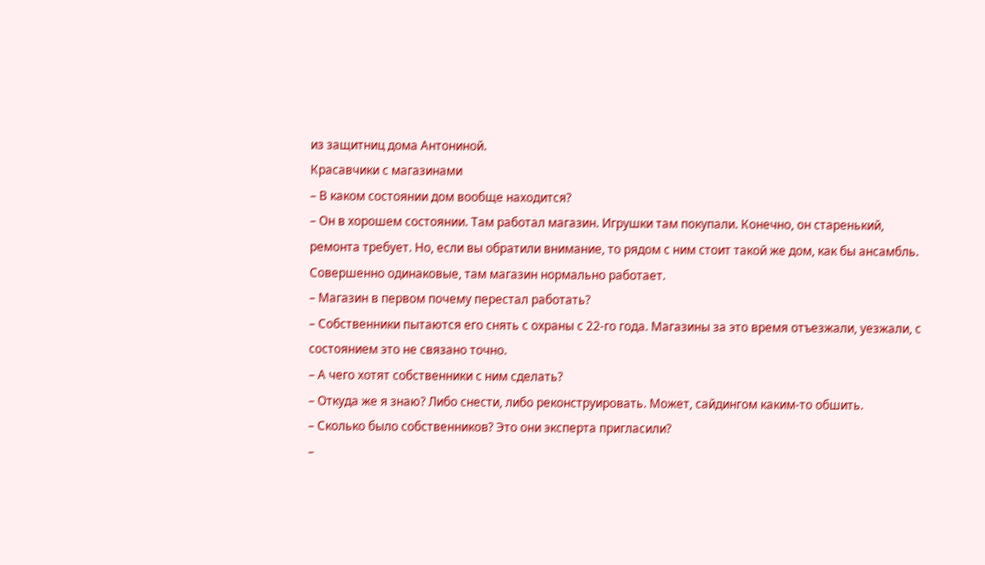из защитниц дома Антониной.
Красавчики с магазинами
– В каком состоянии дом вообще находится?
– Он в хорошем состоянии. Там работал магазин. Игрушки там покупали. Конечно, он старенький, ремонта требует. Но, если вы обратили внимание, то рядом с ним стоит такой же дом, как бы ансамбль. Совершенно одинаковые, там магазин нормально работает.
– Магазин в первом почему перестал работать?
– Собственники пытаются его снять с охраны с 22-го года. Магазины за это время отъезжали, уезжали, с состоянием это не связано точно.
– А чего хотят собственники с ним сделать?
– Откуда же я знаю? Либо снести, либо реконструировать. Может, сайдингом каким-то обшить.
– Сколько было собственников? Это они эксперта пригласили?
–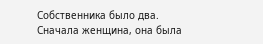Собственника было два. Сначала женщина, она была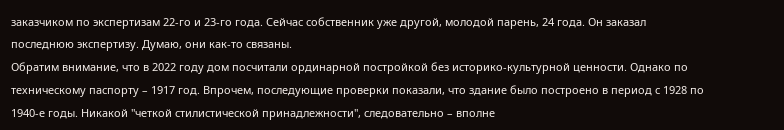заказчиком по экспертизам 22-го и 23-го года. Сейчас собственник уже другой, молодой парень, 24 года. Он заказал последнюю экспертизу. Думаю, они как-то связаны.
Обратим внимание, что в 2022 году дом посчитали ординарной постройкой без историко-культурной ценности. Однако по техническому паспорту – 1917 год. Впрочем, последующие проверки показали, что здание было построено в период с 1928 по 1940-е годы. Никакой "четкой стилистической принадлежности", следовательно – вполне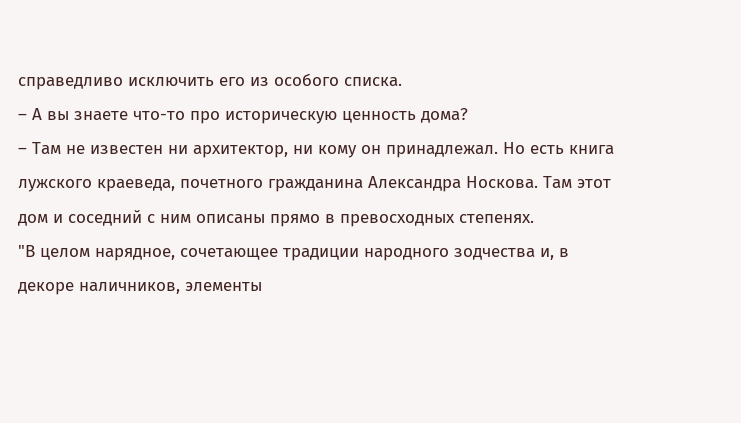справедливо исключить его из особого списка.
– А вы знаете что-то про историческую ценность дома?
– Там не известен ни архитектор, ни кому он принадлежал. Но есть книга лужского краеведа, почетного гражданина Александра Носкова. Там этот дом и соседний с ним описаны прямо в превосходных степенях.
"В целом нарядное, сочетающее традиции народного зодчества и, в декоре наличников, элементы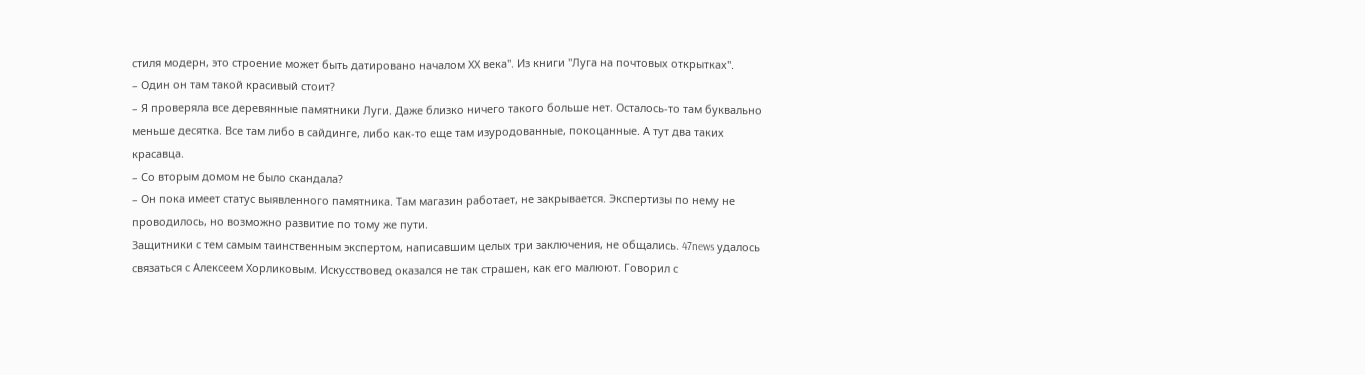стиля модерн, это строение может быть датировано началом ХХ века". Из книги "Луга на почтовых открытках".
– Один он там такой красивый стоит?
– Я проверяла все деревянные памятники Луги. Даже близко ничего такого больше нет. Осталось-то там буквально меньше десятка. Все там либо в сайдинге, либо как-то еще там изуродованные, покоцанные. А тут два таких красавца.
– Со вторым домом не было скандала?
– Он пока имеет статус выявленного памятника. Там магазин работает, не закрывается. Экспертизы по нему не проводилось, но возможно развитие по тому же пути.
Защитники с тем самым таинственным экспертом, написавшим целых три заключения, не общались. 47news удалось связаться с Алексеем Хорликовым. Искусствовед оказался не так страшен, как его малюют. Говорил с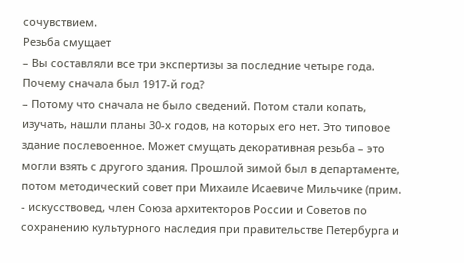сочувствием.
Резьба смущает
– Вы составляли все три экспертизы за последние четыре года. Почему сначала был 1917-й год?
– Потому что сначала не было сведений. Потом стали копать, изучать, нашли планы 30-х годов, на которых его нет. Это типовое здание послевоенное. Может смущать декоративная резьба – это могли взять с другого здания. Прошлой зимой был в департаменте, потом методический совет при Михаиле Исаевиче Мильчике (прим. - искусствовед, член Союза архитекторов России и Советов по сохранению культурного наследия при правительстве Петербурга и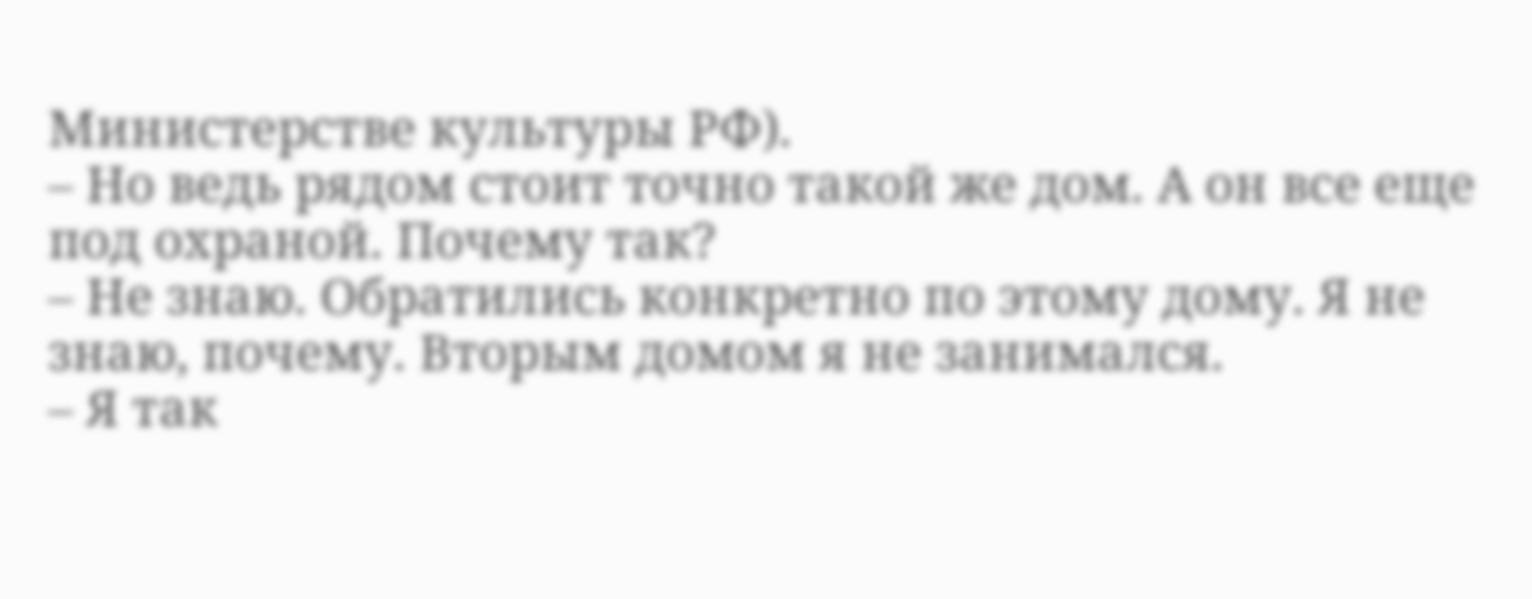Министерстве культуры РФ).
– Но ведь рядом стоит точно такой же дом. А он все еще под охраной. Почему так?
– Не знаю. Обратились конкретно по этому дому. Я не знаю, почему. Вторым домом я не занимался.
– Я так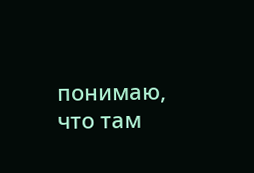понимаю, что там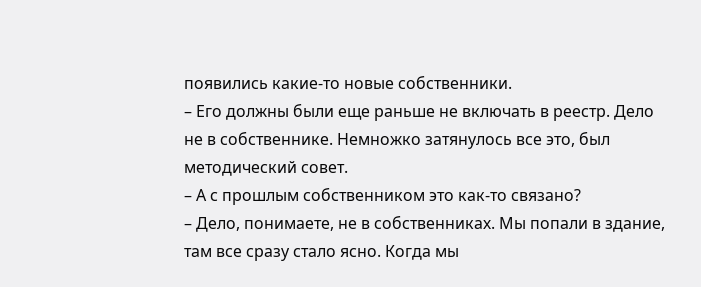появились какие-то новые собственники.
– Его должны были еще раньше не включать в реестр. Дело не в собственнике. Немножко затянулось все это, был методический совет.
– А с прошлым собственником это как-то связано?
– Дело, понимаете, не в собственниках. Мы попали в здание, там все сразу стало ясно. Когда мы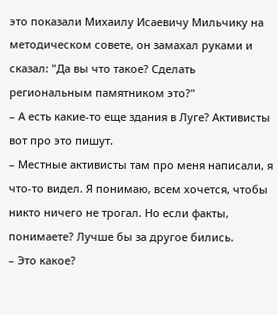это показали Михаилу Исаевичу Мильчику на методическом совете, он замахал руками и сказал: "Да вы что такое? Сделать региональным памятником это?"
– А есть какие-то еще здания в Луге? Активисты вот про это пишут.
– Местные активисты там про меня написали, я что-то видел. Я понимаю, всем хочется, чтобы никто ничего не трогал. Но если факты, понимаете? Лучше бы за другое бились.
– Это какое?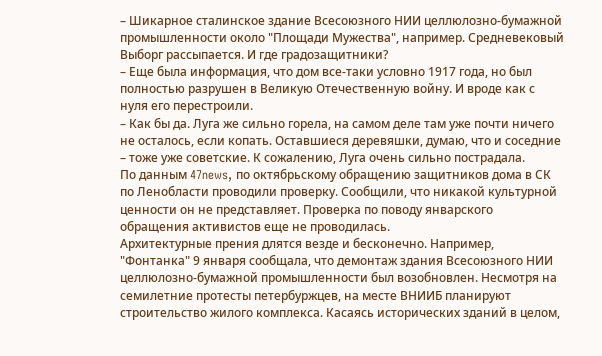– Шикарное сталинское здание Всесоюзного НИИ целлюлозно-бумажной промышленности около "Площади Мужества", например. Средневековый Выборг рассыпается. И где градозащитники?
– Еще была информация, что дом все-таки условно 1917 года, но был полностью разрушен в Великую Отечественную войну. И вроде как с нуля его перестроили.
– Как бы да. Луга же сильно горела, на самом деле там уже почти ничего не осталось, если копать. Оставшиеся деревяшки, думаю, что и соседние – тоже уже советские. К сожалению, Луга очень сильно пострадала.
По данным 47news, по октябрьскому обращению защитников дома в СК по Ленобласти проводили проверку. Сообщили, что никакой культурной ценности он не представляет. Проверка по поводу январского обращения активистов еще не проводилась.
Архитектурные прения длятся везде и бесконечно. Например, "Фонтанка" 9 января сообщала, что демонтаж здания Всесоюзного НИИ целлюлозно-бумажной промышленности был возобновлен. Несмотря на семилетние протесты петербуржцев, на месте ВНИИБ планируют строительство жилого комплекса. Касаясь исторических зданий в целом,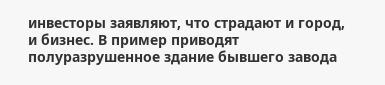инвесторы заявляют, что страдают и город, и бизнес. В пример приводят полуразрушенное здание бывшего завода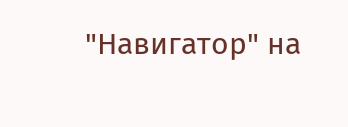"Навигатор" на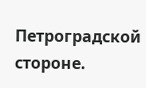Петроградской стороне.